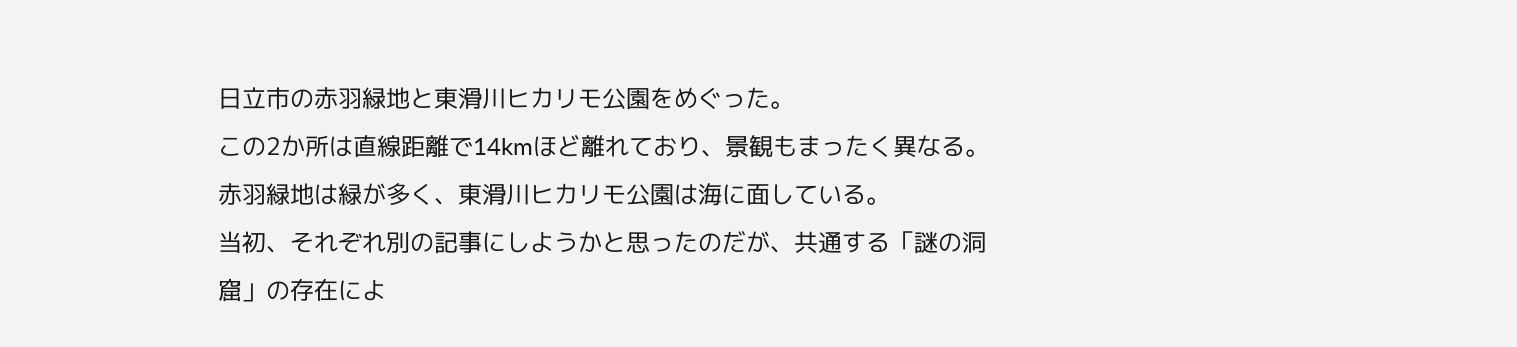日立市の赤羽緑地と東滑川ヒカリモ公園をめぐった。
この2か所は直線距離で14kmほど離れており、景観もまったく異なる。赤羽緑地は緑が多く、東滑川ヒカリモ公園は海に面している。
当初、それぞれ別の記事にしようかと思ったのだが、共通する「謎の洞窟」の存在によ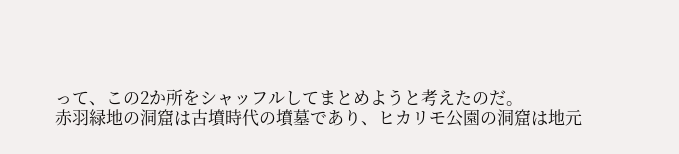って、この2か所をシャッフルしてまとめようと考えたのだ。
赤羽緑地の洞窟は古墳時代の墳墓であり、ヒカリモ公園の洞窟は地元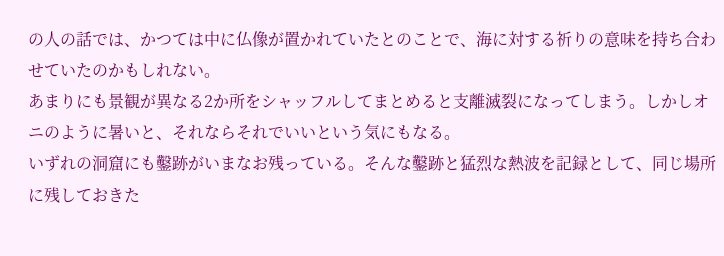の人の話では、かつては中に仏像が置かれていたとのことで、海に対する祈りの意味を持ち合わせていたのかもしれない。
あまりにも景観が異なる2か所をシャッフルしてまとめると支離滅裂になってしまう。しかしオニのように暑いと、それならそれでいいという気にもなる。
いずれの洞窟にも鑿跡がいまなお残っている。そんな鑿跡と猛烈な熱波を記録として、同じ場所に残しておきた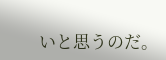いと思うのだ。